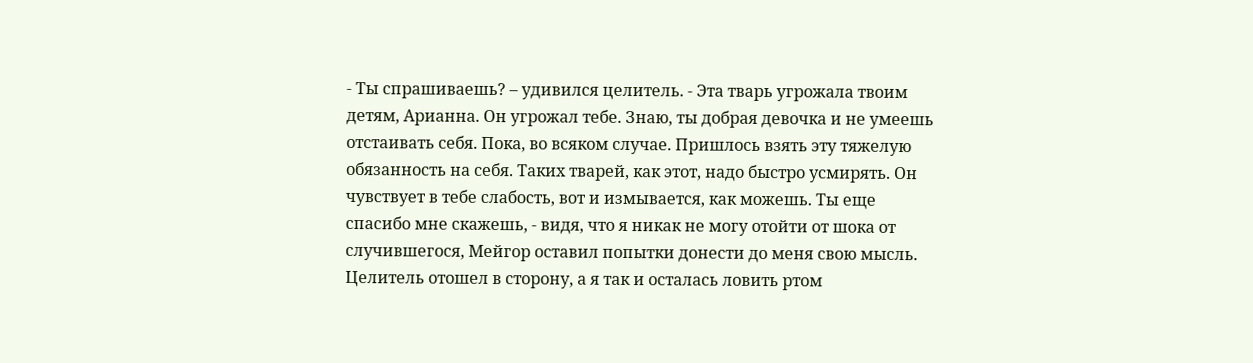- Ты спрашиваешь? – удивился целитель. - Эта тварь угрожала твоим детям, Арианна. Он угрожал тебе. Знаю, ты добрая девочка и не умеешь отстаивать себя. Пока, во всяком случае. Пришлось взять эту тяжелую обязанность на себя. Таких тварей, как этот, надо быстро усмирять. Он чувствует в тебе слабость, вот и измывается, как можешь. Ты еще спасибо мне скажешь, - видя, что я никак не могу отойти от шока от случившегося, Мейгор оставил попытки донести до меня свою мысль.
Целитель отошел в сторону, а я так и осталась ловить ртом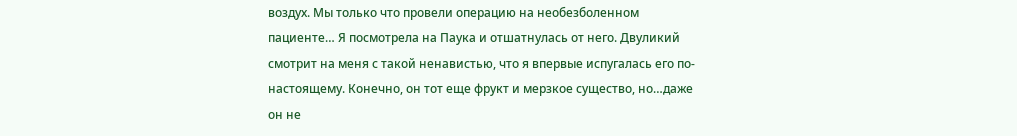воздух. Мы только что провели операцию на необезболенном пациенте… Я посмотрела на Паука и отшатнулась от него. Двуликий смотрит на меня с такой ненавистью, что я впервые испугалась его по-настоящему. Конечно, он тот еще фрукт и мерзкое существо, но…даже он не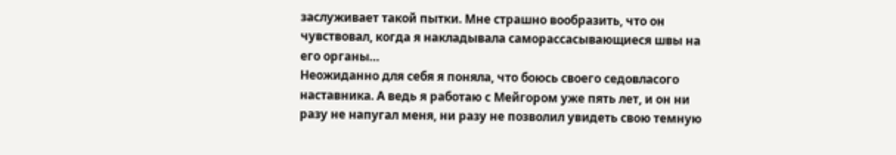заслуживает такой пытки. Мне страшно вообразить, что он чувствовал, когда я накладывала саморассасывающиеся швы на его органы…
Неожиданно для себя я поняла, что боюсь своего седовласого наставника. А ведь я работаю с Мейгором уже пять лет, и он ни разу не напугал меня, ни разу не позволил увидеть свою темную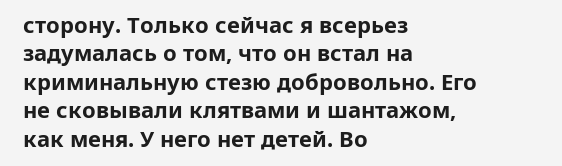сторону. Только сейчас я всерьез задумалась о том, что он встал на криминальную стезю добровольно. Его не сковывали клятвами и шантажом, как меня. У него нет детей. Во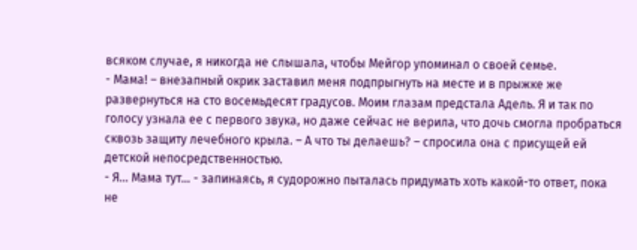всяком случае, я никогда не слышала, чтобы Мейгор упоминал о своей семье.
- Мама! – внезапный окрик заставил меня подпрыгнуть на месте и в прыжке же развернуться на сто восемьдесят градусов. Моим глазам предстала Адель. Я и так по голосу узнала ее с первого звука, но даже сейчас не верила, что дочь смогла пробраться сквозь защиту лечебного крыла. – А что ты делаешь? – спросила она с присущей ей детской непосредственностью.
- Я… Мама тут… - запинаясь, я судорожно пыталась придумать хоть какой-то ответ, пока не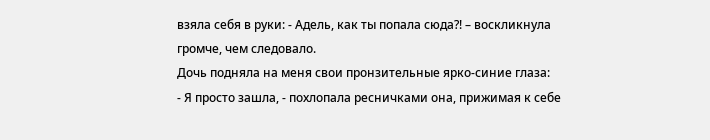взяла себя в руки: - Адель, как ты попала сюда?! – воскликнула громче, чем следовало.
Дочь подняла на меня свои пронзительные ярко-синие глаза:
- Я просто зашла, - похлопала ресничками она, прижимая к себе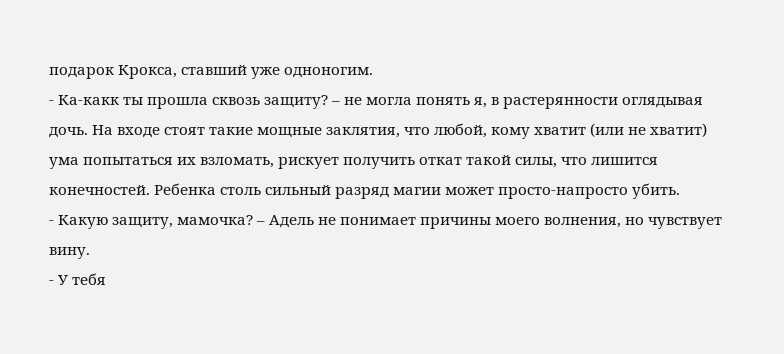подарок Крокса, ставший уже одноногим.
- Ка-какк ты прошла сквозь защиту? – не могла понять я, в растерянности оглядывая дочь. На входе стоят такие мощные заклятия, что любой, кому хватит (или не хватит) ума попытаться их взломать, рискует получить откат такой силы, что лишится конечностей. Ребенка столь сильный разряд магии может просто-напросто убить.
- Какую защиту, мамочка? – Адель не понимает причины моего волнения, но чувствует вину.
- У тебя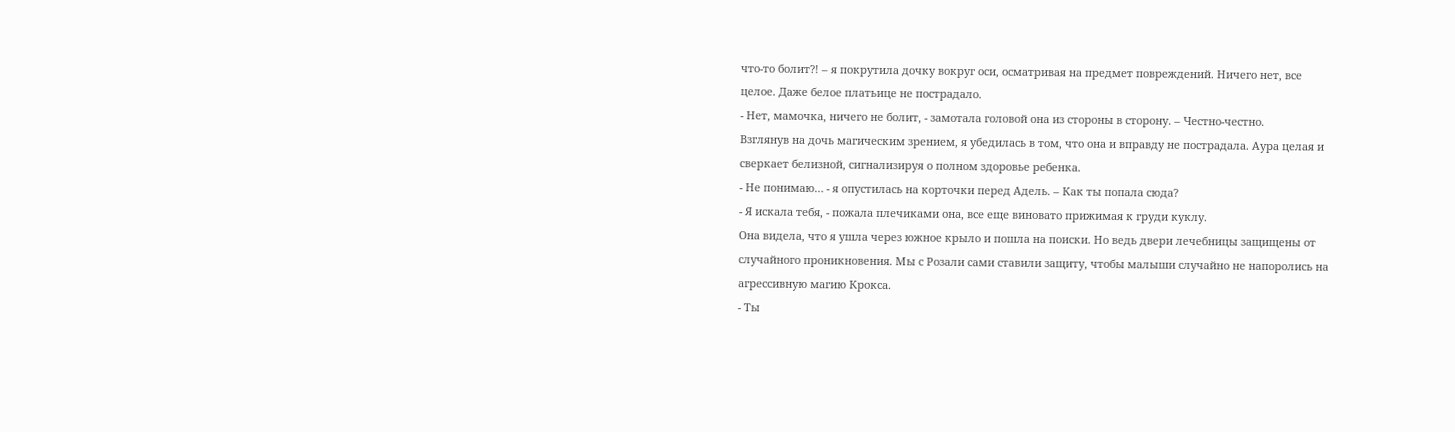что-то болит?! – я покрутила дочку вокруг оси, осматривая на предмет повреждений. Ничего нет, все целое. Даже белое платьице не пострадало.
- Нет, мамочка, ничего не болит, - замотала головой она из стороны в сторону. – Честно-честно.
Взглянув на дочь магическим зрением, я убедилась в том, что она и вправду не пострадала. Аура целая и сверкает белизной, сигнализируя о полном здоровье ребенка.
- Не понимаю… - я опустилась на корточки перед Адель. – Как ты попала сюда?
- Я искала тебя, - пожала плечиками она, все еще виновато прижимая к груди куклу.
Она видела, что я ушла через южное крыло и пошла на поиски. Но ведь двери лечебницы защищены от случайного проникновения. Мы с Розали сами ставили защиту, чтобы малыши случайно не напоролись на агрессивную магию Крокса.
- Ты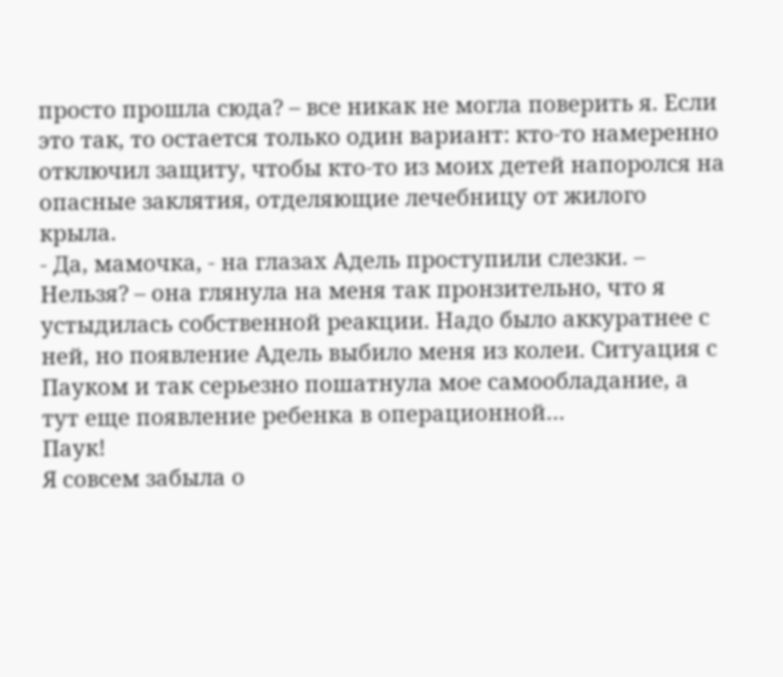просто прошла сюда? – все никак не могла поверить я. Если это так, то остается только один вариант: кто-то намеренно отключил защиту, чтобы кто-то из моих детей напоролся на опасные заклятия, отделяющие лечебницу от жилого крыла.
- Да, мамочка, - на глазах Адель проступили слезки. – Нельзя? – она глянула на меня так пронзительно, что я устыдилась собственной реакции. Надо было аккуратнее с ней, но появление Адель выбило меня из колеи. Ситуация с Пауком и так серьезно пошатнула мое самообладание, а тут еще появление ребенка в операционной…
Паук!
Я совсем забыла о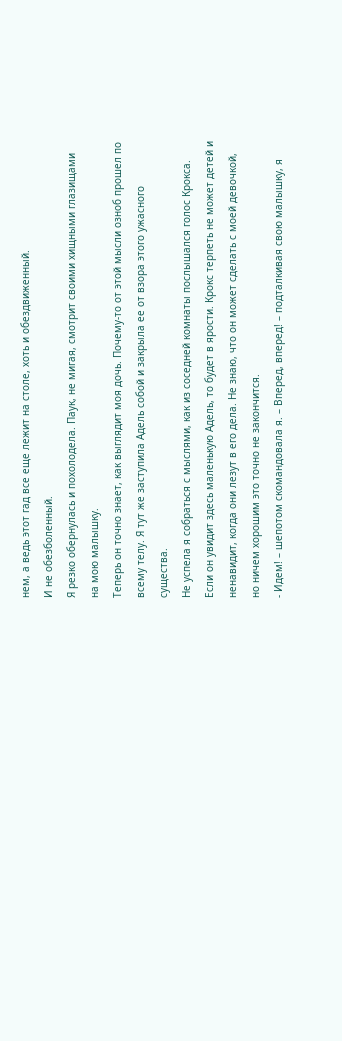нем, а ведь этот гад все еще лежит на столе, хоть и обездвиженный.
И не обезболенный.
Я резко обернулась и похолодела. Паук, не мигая, смотрит своими хищными глазищами на мою малышку.
Теперь он точно знает, как выглядит моя дочь. Почему-то от этой мысли озноб прошел по всему телу. Я тут же заступила Адель собой и закрыла ее от взора этого ужасного существа.
Не успела я собраться с мыслями, как из соседней комнаты послышался голос Крокса. Если он увидит здесь маленькую Адель, то будет в ярости. Крокс терпеть не может детей и ненавидит, когда они лезут в его дела. Не знаю, что он может сделать с моей девочкой, но ничем хорошим это точно не закончится.
- Идем! – шепотом скомандовала я. – Вперед, вперед! – подталкивая свою малышку, я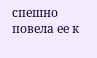спешно повела ее к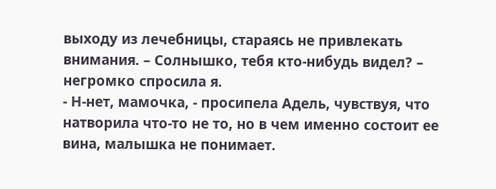выходу из лечебницы, стараясь не привлекать внимания. – Солнышко, тебя кто-нибудь видел? – негромко спросила я.
- Н-нет, мамочка, - просипела Адель, чувствуя, что натворила что-то не то, но в чем именно состоит ее вина, малышка не понимает.